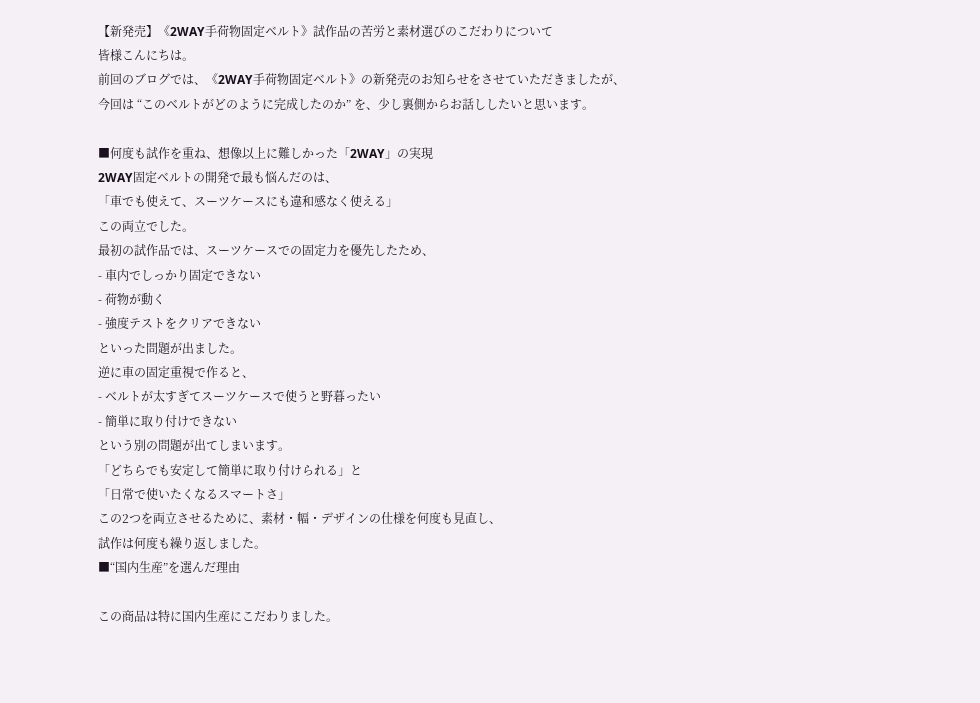【新発売】《2WAY手荷物固定ベルト》試作品の苦労と素材選びのこだわりについて
皆様こんにちは。
前回のブログでは、《2WAY手荷物固定ベルト》の新発売のお知らせをさせていただきましたが、
今回は “このベルトがどのように完成したのか” を、少し裏側からお話ししたいと思います。

■何度も試作を重ね、想像以上に難しかった「2WAY」の実現
2WAY固定ベルトの開発で最も悩んだのは、
「車でも使えて、スーツケースにも違和感なく使える」
この両立でした。
最初の試作品では、スーツケースでの固定力を優先したため、
- 車内でしっかり固定できない
- 荷物が動く
- 強度テストをクリアできない
といった問題が出ました。
逆に車の固定重視で作ると、
- ベルトが太すぎてスーツケースで使うと野暮ったい
- 簡単に取り付けできない
という別の問題が出てしまいます。
「どちらでも安定して簡単に取り付けられる」と
「日常で使いたくなるスマートさ」
この2つを両立させるために、素材・幅・デザインの仕様を何度も見直し、
試作は何度も繰り返しました。
■“国内生産”を選んだ理由

この商品は特に国内生産にこだわりました。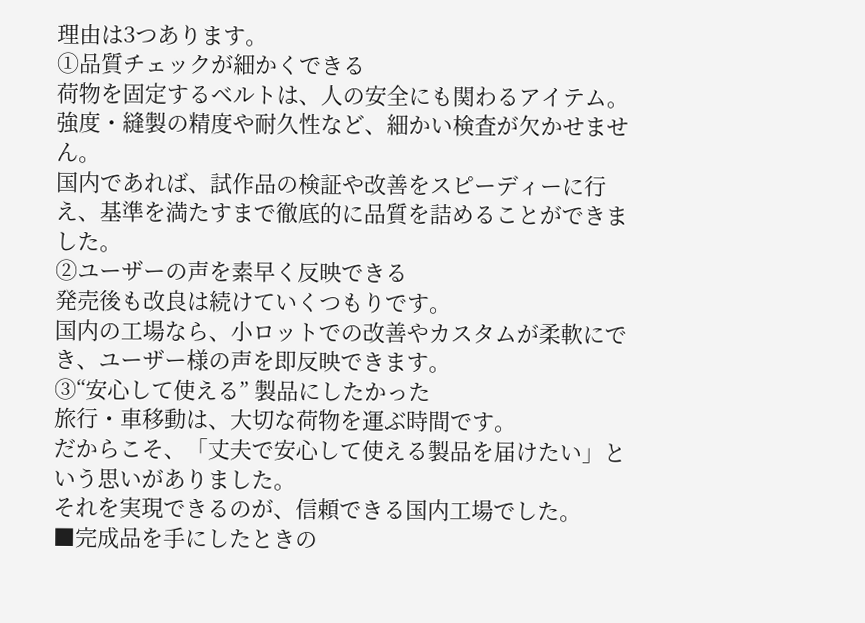理由は3つあります。
①品質チェックが細かくできる
荷物を固定するベルトは、人の安全にも関わるアイテム。
強度・縫製の精度や耐久性など、細かい検査が欠かせません。
国内であれば、試作品の検証や改善をスピーディーに行え、基準を満たすまで徹底的に品質を詰めることができました。
②ユーザーの声を素早く反映できる
発売後も改良は続けていくつもりです。
国内の工場なら、小ロットでの改善やカスタムが柔軟にでき、ユーザー様の声を即反映できます。
③“安心して使える” 製品にしたかった
旅行・車移動は、大切な荷物を運ぶ時間です。
だからこそ、「丈夫で安心して使える製品を届けたい」という思いがありました。
それを実現できるのが、信頼できる国内工場でした。
■完成品を手にしたときの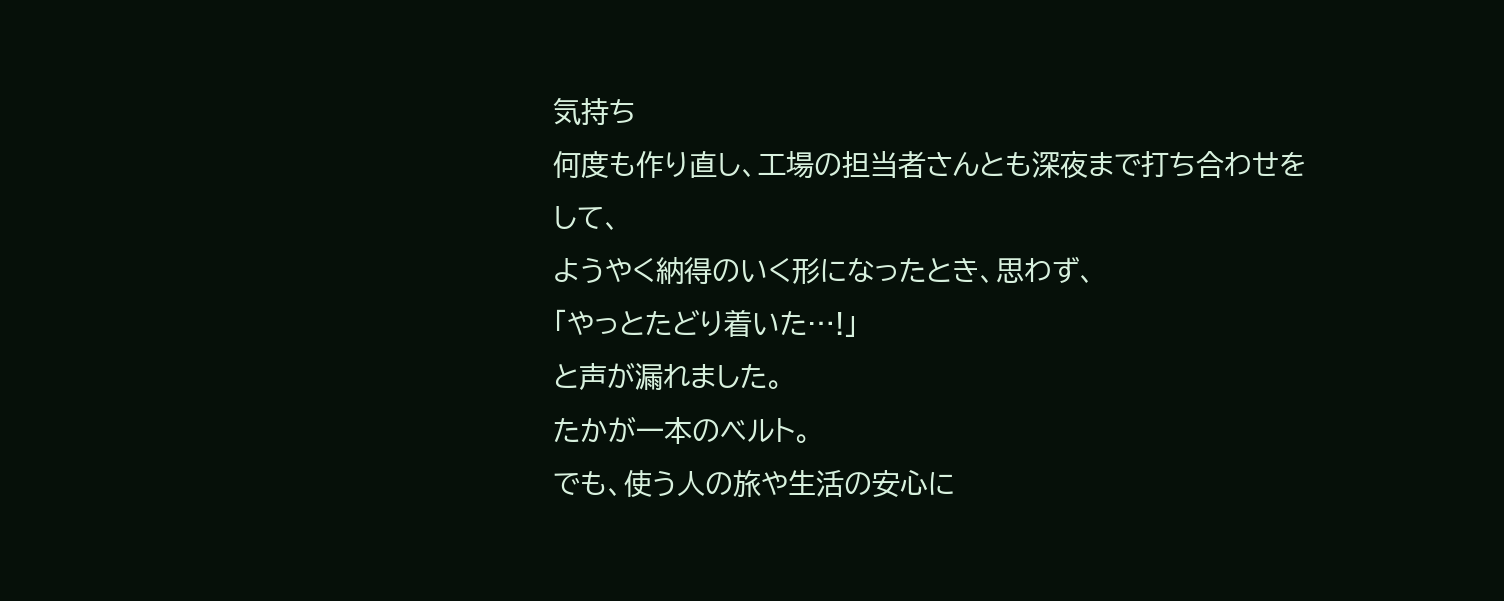気持ち
何度も作り直し、工場の担当者さんとも深夜まで打ち合わせをして、
ようやく納得のいく形になったとき、思わず、
「やっとたどり着いた…!」
と声が漏れました。
たかが一本のベルト。
でも、使う人の旅や生活の安心に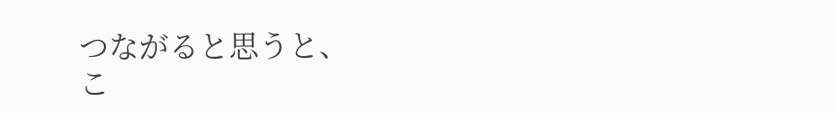つながると思うと、
こ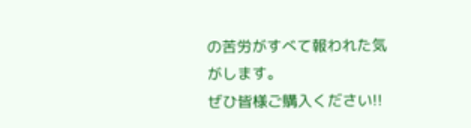の苦労がすべて報われた気がします。
ぜひ皆様ご購入ください!!